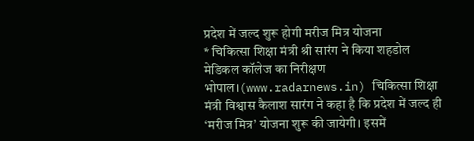प्रदेश में जल्द शुरू होगी मरीज मित्र योजना
* चिकित्सा शिक्षा मंत्री श्री सारंग ने किया शहडोल मेडिकल कॉलेज का निरीक्षण
भोपाल।(www.radarnews.in) चिकित्सा शिक्षा मंत्री विश्वास कैलाश सारंग ने कहा है कि प्रदेश में जल्द ही ‘मरीज मित्र’ योजना शुरू की जायेगी। इसमें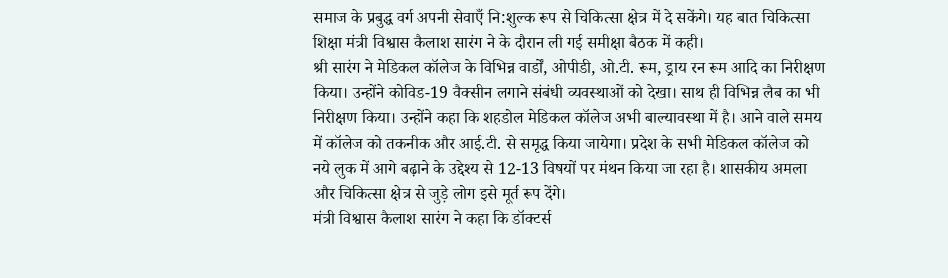समाज के प्रबुद्ध वर्ग अपनी सेवाएँ नि:शुल्क रूप से चिकित्सा क्षेत्र में दे सकेंगे। यह बात चिकित्सा शिक्षा मंत्री विश्वास कैलाश सारंग ने के दौरान ली गई समीक्षा बैठक में कही।
श्री सारंग ने मेडिकल कॉलेज के विभिन्न वार्डों, ओपीडी, ओ.टी. रूम, ड्राय रन रूम आदि का निरीक्षण किया। उन्होंने कोविड-19 वैक्सीन लगाने संबंधी व्यवस्थाओं को देखा। साथ ही विभिन्न लैब का भी निरीक्षण किया। उन्होंने कहा कि शहडोल मेडिकल कॉलेज अभी बाल्यावस्था में है। आने वाले समय में कॉलेज को तकनीक और आई.टी. से समृद्ध किया जायेगा। प्रदेश के सभी मेडिकल कॉलेज को नये लुक में आगे बढ़ाने के उद्देश्य से 12-13 विषयों पर मंथन किया जा रहा है। शासकीय अमला और चिकित्सा क्षेत्र से जुड़े लोग इसे मूर्त रूप देंगे।
मंत्री विश्वास कैलाश सारंग ने कहा कि डॉक्टर्स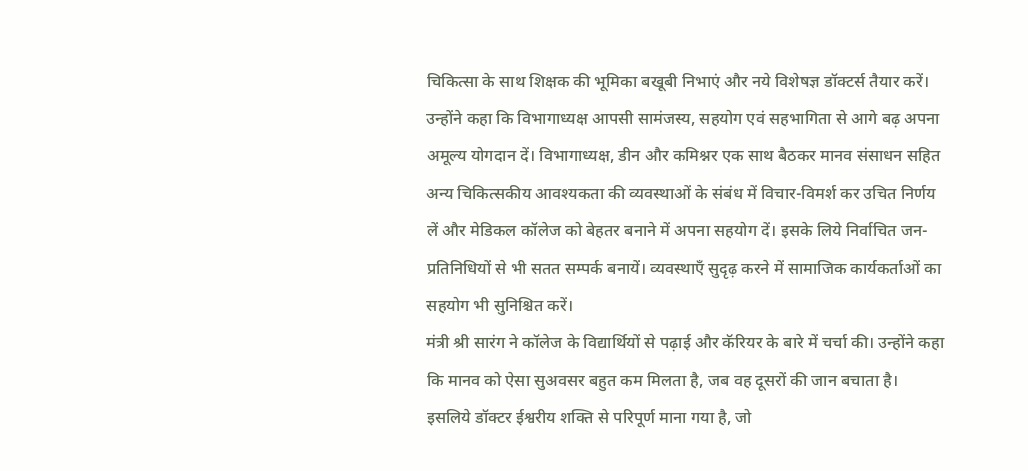चिकित्सा के साथ शिक्षक की भूमिका बखूबी निभाएं और नये विशेषज्ञ डॉक्टर्स तैयार करें। उन्होंने कहा कि विभागाध्यक्ष आपसी सामंजस्य, सहयोग एवं सहभागिता से आगे बढ़ अपना अमूल्य योगदान दें। विभागाध्यक्ष, डीन और कमिश्नर एक साथ बैठकर मानव संसाधन सहित अन्य चिकित्सकीय आवश्यकता की व्यवस्थाओं के संबंध में विचार-विमर्श कर उचित निर्णय लें और मेडिकल कॉलेज को बेहतर बनाने में अपना सहयोग दें। इसके लिये निर्वाचित जन-प्रतिनिधियों से भी सतत सम्पर्क बनायें। व्यवस्थाएँ सुदृढ़ करने में सामाजिक कार्यकर्ताओं का सहयोग भी सुनिश्चित करें।
मंत्री श्री सारंग ने कॉलेज के विद्यार्थियों से पढ़ाई और कॅरियर के बारे में चर्चा की। उन्होंने कहा कि मानव को ऐसा सुअवसर बहुत कम मिलता है, जब वह दूसरों की जान बचाता है। इसलिये डॉक्टर ईश्वरीय शक्ति से परिपूर्ण माना गया है, जो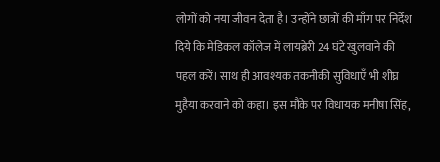लोगों को नया जीवन देता है। उन्होंने छात्रों की माँग पर निर्देश दिये कि मेडिकल कॉलेज में लायब्रेरी 24 घंटे खुलवाने की पहल करें। साथ ही आवश्यक तकनीकी सुविधाएँ भी शीघ्र मुहैया करवाने को कहा। इस मौके पर विधायक मनीषा सिंह,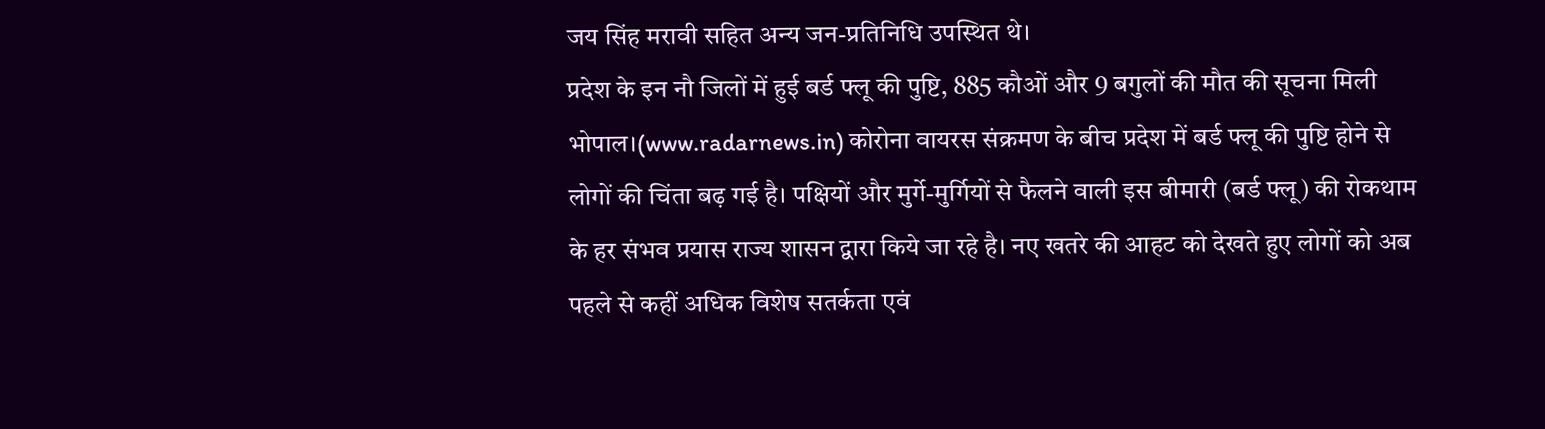जय सिंह मरावी सहित अन्य जन-प्रतिनिधि उपस्थित थे।
प्रदेश के इन नौ जिलों में हुई बर्ड फ्लू की पुष्टि, 885 कौओं और 9 बगुलों की मौत की सूचना मिली
भोपाल।(www.radarnews.in) कोरोना वायरस संक्रमण के बीच प्रदेश में बर्ड फ्लू की पुष्टि होने से लोगों की चिंता बढ़ गई है। पक्षियों और मुर्गे-मुर्गियों से फैलने वाली इस बीमारी (बर्ड फ्लू) की रोकथाम के हर संभव प्रयास राज्य शासन द्वारा किये जा रहे है। नए खतरे की आहट को देखते हुए लोगों को अब पहले से कहीं अधिक विशेष सतर्कता एवं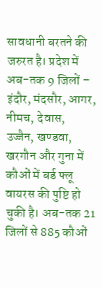सावधानी बरतने की जरुरत है। प्रदेश में अब-तक 9 जिलों – इंदौर, मंदसौर, आगर, नीमच, देवास, उज्जैन, खण्डवा, खरगौन और गुना में कौओं में बर्ड फ्लू वायरस की पुष्टि हो चुकी है। अब-तक 21 जिलों से 885 कौओं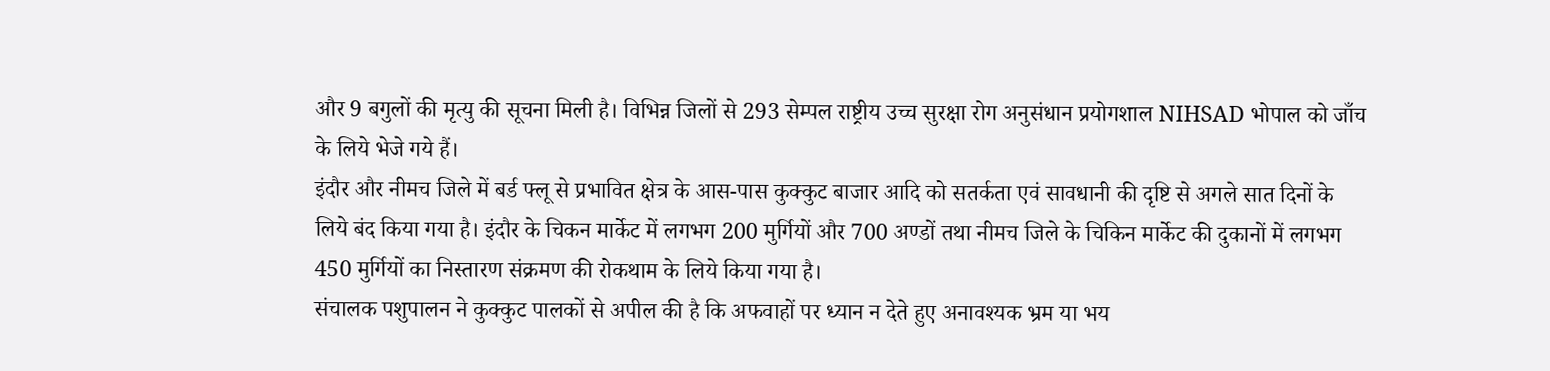और 9 बगुलों की मृत्यु की सूचना मिली है। विभिन्न जिलों से 293 सेम्पल राष्ट्रीय उच्च सुरक्षा रोग अनुसंधान प्रयोगशाल NIHSAD भोपाल को जाँच के लिये भेजे गये हैं।
इंदौर और नीमच जिले में बर्ड फ्लू से प्रभावित क्षेत्र के आस-पास कुक्कुट बाजार आदि को सतर्कता एवं सावधानी की दृष्टि से अगले सात दिनों के लिये बंद किया गया है। इंदौर के चिकन मार्केट में लगभग 200 मुर्गियों और 700 अण्डों तथा नीमच जिले के चिकिन मार्केट की दुकानों में लगभग 450 मुर्गियों का निस्तारण संक्रमण की रोकथाम के लिये किया गया है।
संचालक पशुपालन ने कुक्कुट पालकों से अपील की है कि अफवाहों पर ध्यान न देते हुए अनावश्यक भ्रम या भय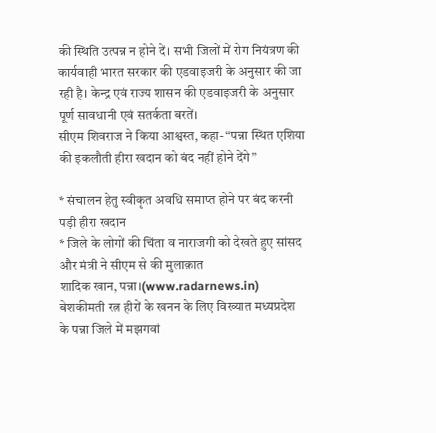की स्थिति उत्पन्न न होने दें। सभी जिलों में रोग नियंत्रण की कार्यवाही भारत सरकार की एडवाइजरी के अनुसार की जा रही है। केन्द्र एवं राज्य शासन की एडवाइजरी के अनुसार पूर्ण सावधानी एवं सतर्कता बरतें।
सीएम शिवराज ने किया आश्वस्त, कहा- “पन्ना स्थित एशिया की इकलौती हीरा खदान को बंद नहीं होने देंगे”

* संचालन हेतु स्वीकृत अवधि समाप्त होने पर बंद करनी पड़ी हीरा खदान
* जिले के लोगों की चिंता व नाराजगी को देखते हुए सांसद और मंत्री ने सीएम से की मुलाक़ात
शादिक खान, पन्ना।(www.radarnews.in) बेशकीमती रत्न हीरों के खनन के लिए विख्यात मध्यप्रदेश के पन्ना जिले में मझगवां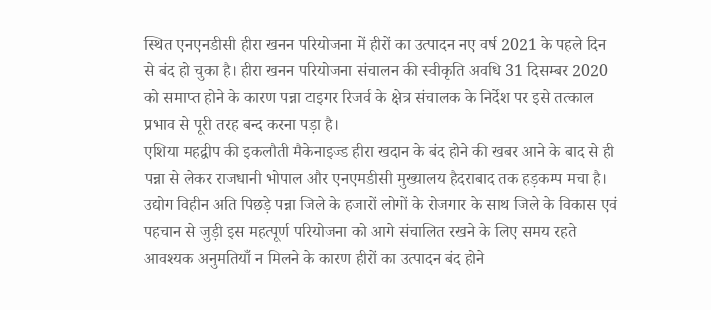स्थित एनएनडीसी हीरा खनन परियोजना में हीरों का उत्पादन नए वर्ष 2021 के पहले दिन से बंद हो चुका है। हीरा खनन परियोजना संचालन की स्वीकृति अवधि 31 दिसम्बर 2020 को समाप्त होने के कारण पन्ना टाइगर रिजर्व के क्षेत्र संचालक के निर्देश पर इसे तत्काल प्रभाव से पूरी तरह बन्द करना पड़ा है।
एशिया महद्वीप की इकलौती मैकेनाइज्ड हीरा खदान के बंद होने की खबर आने के बाद से ही पन्ना से लेकर राजधानी भोपाल और एनएमडीसी मुख्यालय हैदराबाद तक हड़कम्प मचा है। उद्योग विहीन अति पिछड़े पन्ना जिले के हजारों लोगों के रोजगार के साथ जिले के विकास एवं पहचान से जुड़ी इस महत्पूर्ण परियोजना को आगे संचालित रखने के लिए समय रहते आवश्यक अनुमतियाँ न मिलने के कारण हीरों का उत्पादन बंद होने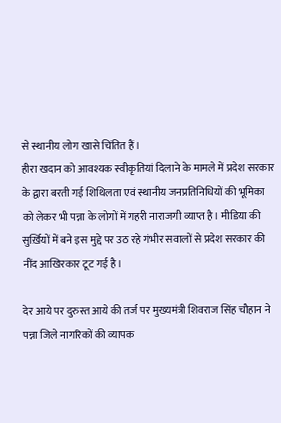से स्थानीय लोग खासे चिंतित हैं।
हीरा खदान को आवश्यक स्वीकृतियां दिलाने के मामले में प्रदेश सरकार के द्वारा बरती गई शिथिलता एवं स्थानीय जनप्रतिनिधियों की भूमिका को लेकर भी पन्ना के लोगों में गहरी नाराजगी व्याप्त है। मीडिया की सुर्ख़ियों में बने इस मुद्दे पर उठ रहे गंभीर सवालों से प्रदेश सरकार की नींद आखिरकार टूट गई है।

देर आये पर दुरुस्त आये की तर्ज पर मुख्यमंत्री शिवराज सिंह चौहान ने पन्ना जिले नागरिकों की व्यापक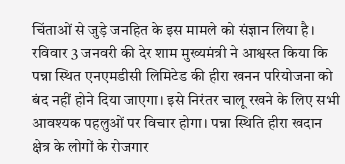चिंताओं से जुड़े जनहित के इस मामले को संज्ञान लिया है। रविवार 3 जनवरी की देर शाम मुख्यमंत्री ने आश्वस्त किया कि पन्ना स्थित एनएमडीसी लिमिटेड की हीरा खनन परियोजना को बंद नहीं होने दिया जाएगा। इसे निरंतर चालू रखने के लिए सभी आवश्यक पहलुओं पर विचार होगा। पन्ना स्थिति हीरा खदान क्षेत्र के लोगों के रोजगार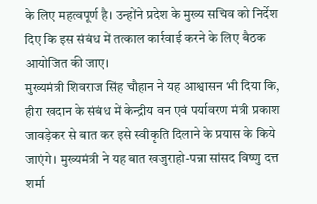के लिए महत्वपूर्ण है। उन्होंने प्रदेश के मुख्य सचिव को निर्देश दिए कि इस संबंध में तत्काल कार्रवाई करने के लिए बैठक आयोजित की जाए।
मुख्यमंत्री शिवराज सिंह चौहान ने यह आश्वासन भी दिया कि, हीरा खदान के संबंध में केन्द्रीय वन एवं पर्यावरण मंत्री प्रकाश जावड़ेकर से बात कर इसे स्वीकृति दिलाने के प्रयास के किये जाएंगे। मुख्यमंत्री ने यह बात खजुराहो-पन्ना सांसद विष्णु दत्त शर्मा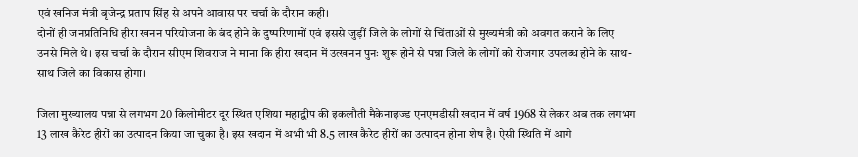एवं खनिज मंत्री बृजेन्द्र प्रताप सिंह से अपने आवास पर चर्चा के दौरान कही।
दोनों ही जनप्रतिनिधि हीरा खनन परियोजना के बंद होने के दुष्परिणामों एवं इससे जुड़ीं जिले के लोगों से चिंताओं से मुख्यमंत्री को अवगत कराने के लिए उनसे मिले थे। इस चर्चा के दौरान सीएम शिवराज ने माना कि हीरा खदान में उत्खनन पुनः शुरू होने से पन्ना जिले के लोगों को रोजगार उपलब्ध होने के साथ-साथ जिले का विकास होगा।

जिला मुख्यालय पन्ना से लगभग 20 किलोमीटर दूर स्थित एशिया महाद्वीप की इकलौती मैकेनाइज्ड एनएमडीसी खदान में वर्ष 1968 से लेकर अब तक लगभग 13 लाख कैरेट हीरों का उत्पादन किया जा चुका है। इस खदान में अभी भी 8.5 लाख कैरेट हीरों का उत्पादन होना शेष है। ऐसी स्थिति में आगे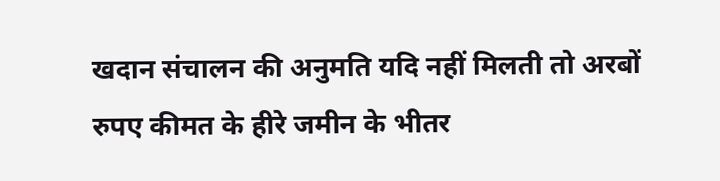खदान संचालन की अनुमति यदि नहीं मिलती तो अरबों रुपए कीमत के हीरे जमीन के भीतर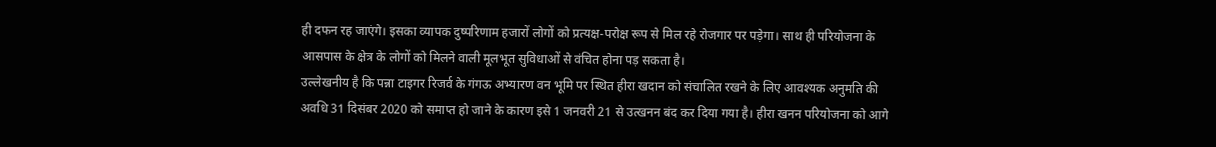ही दफन रह जाएंगे। इसका व्यापक दुष्परिणाम हजारों लोगों को प्रत्यक्ष-परोक्ष रूप से मिल रहे रोजगार पर पड़ेगा। साथ ही परियोजना के आसपास के क्षेत्र के लोगों को मिलने वाली मूलभूत सुविधाओं से वंचित होना पड़ सकता है।
उल्लेखनीय है कि पन्ना टाइगर रिजर्व के गंगऊ अभ्यारण वन भूमि पर स्थित हीरा खदान को संचालित रखने के लिए आवश्यक अनुमति की अवधि 31 दिसंबर 2020 को समाप्त हो जाने के कारण इसे 1 जनवरी 21 से उत्खनन बंद कर दिया गया है। हीरा खनन परियोजना को आगे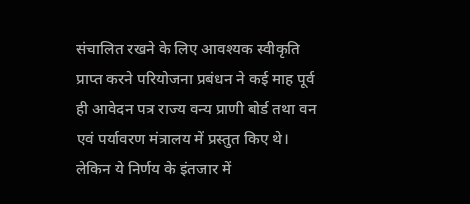संचालित रखने के लिए आवश्यक स्वीकृति प्राप्त करने परियोजना प्रबंधन ने कई माह पूर्व ही आवेदन पत्र राज्य वन्य प्राणी बोर्ड तथा वन एवं पर्यावरण मंत्रालय में प्रस्तुत किए थे। लेकिन ये निर्णय के इंतजार में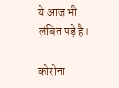ये आज भी लंबित पड़े है।

कोरोना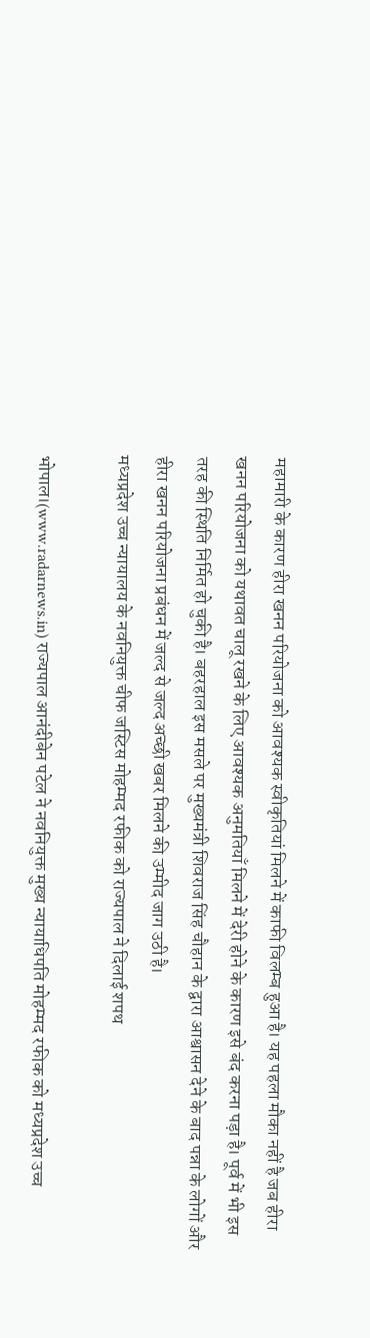महामारी के कारण हीरा खनन परियोजना को आवश्यक स्वीकृतियां मिलने में काफी विलम्ब हुआ है। यह पहला मौका नहीं है जब हीरा खनन परियोजना को यथावत चालू रखने के लिए आवश्यक अनुमतियाँ मिलने में देरी होने के कारण इसे बंद करना पड़ा है। पूर्व में भी इस तरह की स्थिति निर्मित हो चुकी है। बहरहाल इस मसले पर मुख्यमंत्री शिवराज सिंह चौहान के द्वारा आश्वासन देने के बाद पन्ना के लोगों और हीरा खनन परियोजना प्रबंधन में जल्द से जल्द अच्छी खबर मिलने की उम्मीद जाग उठी है।
मध्यप्रदेश उच्च न्यायालय के नवनियुक्त चीफ जस्टिस मोहम्मद रफीक को राज्यपाल ने दिलाई शपथ

भोपाल।(www.radarnews.in) राज्यपाल आनंदीबेन पटेल ने नवनियुक्त मुख्य न्यायाधिपति मोहम्मद रफीक को मध्यप्रदेश उच्च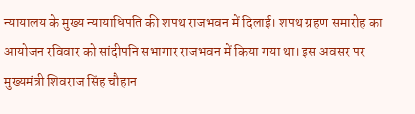न्यायालय के मुख्य न्यायाधिपति की शपथ राजभवन में दिलाई। शपथ ग्रहण समारोह का आयोजन रविवार को सांदीपनि सभागार राजभवन में किया गया था। इस अवसर पर मुख्यमंत्री शिवराज सिंह चौहान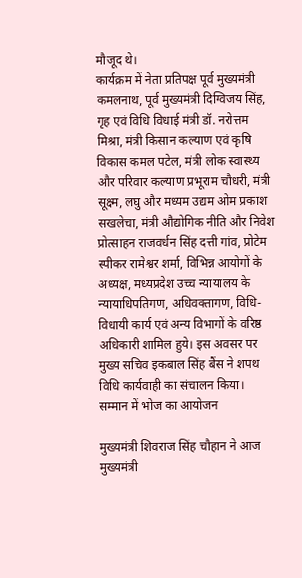मौजूद थे।
कार्यक्रम में नेता प्रतिपक्ष पूर्व मुख्यमंत्री कमलनाथ, पूर्व मुख्यमंत्री दिग्विजय सिंह, गृह एवं विधि विधाई मंत्री डॉ. नरोत्तम मिश्रा, मंत्री किसान कल्याण एवं कृषि विकास कमल पटेल, मंत्री लोक स्वास्थ्य और परिवार कल्याण प्रभूराम चौधरी, मंत्री सूक्ष्म, लघु और मध्यम उद्यम ओम प्रकाश सखलेचा, मंत्री औद्योगिक नीति और निवेश प्रोत्साहन राजवर्धन सिंह दत्ती गांव, प्रोटेम स्पीकर रामेश्वर शर्मा, विभिन्न आयोगों के अध्यक्ष, मध्यप्रदेश उच्च न्यायालय के न्यायाधिपतिगण, अधिवक्तागण, विधि-विधायी कार्य एवं अन्य विभागों के वरिष्ठ अधिकारी शामिल हुये। इस अवसर पर मुख्य सचिव इकबाल सिंह बैंस ने शपथ विधि कार्यवाही का संचालन किया।
सम्मान में भोज का आयोजन

मुख्यमंत्री शिवराज सिंह चौहान ने आज मुख्यमंत्री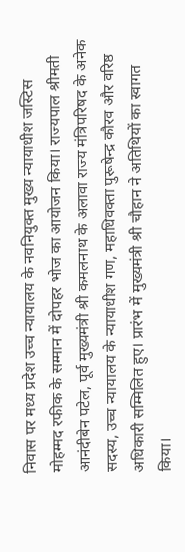निवास पर मध्य प्रदेश उच्च न्यायालय के नवनियुक्त मुख्य न्यायाधीश जस्टिस मोहम्मद रफीक के सम्मान में दोपहर भोज का आयोजन किया। राज्यपाल श्रीमती आनंदीबेन पटेल, पूर्व मुख्यमंत्री श्री कमलनाथ के अलावा राज्य मंत्रिपरिषद के अनेक सदस्य, उच्च न्यायालय के न्यायाधीश गण, महाधिवक्ता पुरूषेन्द्र कौरव और वरिष्ठ अधिकारी सम्मिलित हुए। प्रारंभ में मुख्यमंत्री श्री चौहान ने अतिथियों का स्वागत किया।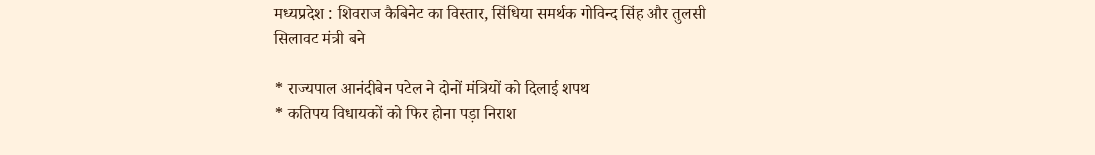मध्यप्रदेश : शिवराज कैबिनेट का विस्तार, सिंधिया समर्थक गोविन्द सिंह और तुलसी सिलावट मंत्री बने

* राज्यपाल आनंदीबेन पटेल ने दोनों मंत्रियों को दिलाई शपथ
* कतिपय विधायकों को फिर होना पड़ा निराश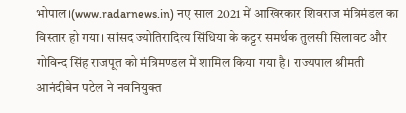भोपाल।(www.radarnews.in) नए साल 2021 में आखिरकार शिवराज मंत्रिमंडल का विस्तार हो गया। सांसद ज्योतिरादित्य सिंधिया के कट्टर समर्थक तुलसी सिलावट और गोविन्द सिंह राजपूत को मंत्रिमण्डल में शामिल किया गया है। राज्यपाल श्रीमती आनंदीबेन पटेल ने नवनियुक्त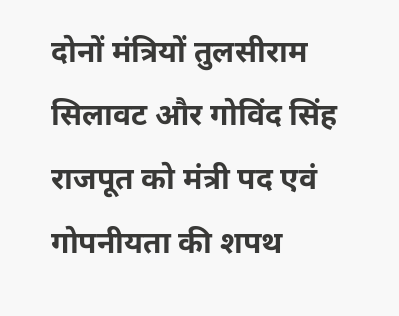दोनों मंत्रियों तुलसीराम सिलावट और गोविंद सिंह राजपूत को मंत्री पद एवं गोपनीयता की शपथ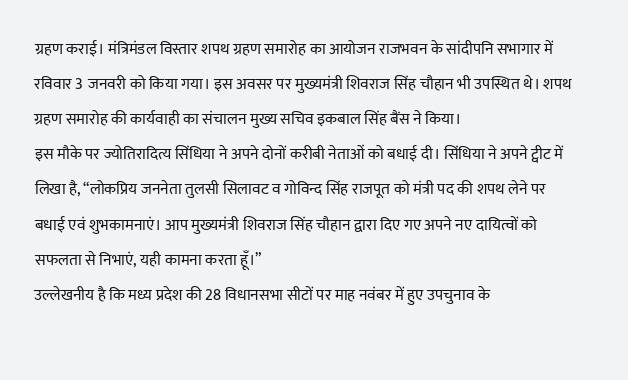ग्रहण कराई। मंत्रिमंडल विस्तार शपथ ग्रहण समारोह का आयोजन राजभवन के सांदीपनि सभागार में रविवार 3 जनवरी को किया गया। इस अवसर पर मुख्यमंत्री शिवराज सिंह चौहान भी उपस्थित थे। शपथ ग्रहण समारोह की कार्यवाही का संचालन मुख्य सचिव इकबाल सिंह बैंस ने किया।
इस मौके पर ज्योतिरादित्य सिंधिया ने अपने दोनों करीबी नेताओं को बधाई दी। सिंधिया ने अपने ट्वीट में लिखा है, “लोकप्रिय जननेता तुलसी सिलावट व गोविन्द सिंह राजपूत को मंत्री पद की शपथ लेने पर बधाई एवं शुभकामनाएं। आप मुख्यमंत्री शिवराज सिंह चौहान द्वारा दिए गए अपने नए दायित्वों को सफलता से निभाएं, यही कामना करता हूँ।”
उल्लेखनीय है कि मध्य प्रदेश की 28 विधानसभा सीटों पर माह नवंबर में हुए उपचुनाव के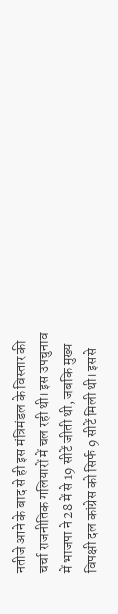नतीजे आने के बाद से ही इस मंत्रिमंडल के विस्तार की चर्चा राजनीतिक गलियारों में चल रही थी। इस उपचुनाव में भाजपा ने 28 में से 19 सीटें जीती थी, जबकि मुख्य विपक्षी दल कांग्रेस को सिर्फ 9 सीटें मिली थी। इससे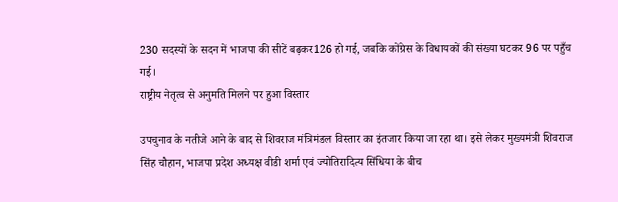230 सदस्यों के सदन में भाजपा की सीटें बढ़कर126 हो गई, जबकि कोंग्रेस के विधायकों की संख्या घटकर 96 पर पहुँच गई।
राष्ट्रीय नेतृत्व से अनुमति मिलने पर हुआ विस्तार

उपचुनाव के नतीजे आने के बाद से शिवराज मंत्रिमंडल विस्तार का इंतजार किया जा रहा था। इसे लेकर मुख्यमंत्री शिवराज सिंह चौहान, भाजपा प्रदेश अध्यक्ष वीडी शर्मा एवं ज्योतिरादित्य सिंधिया के बीच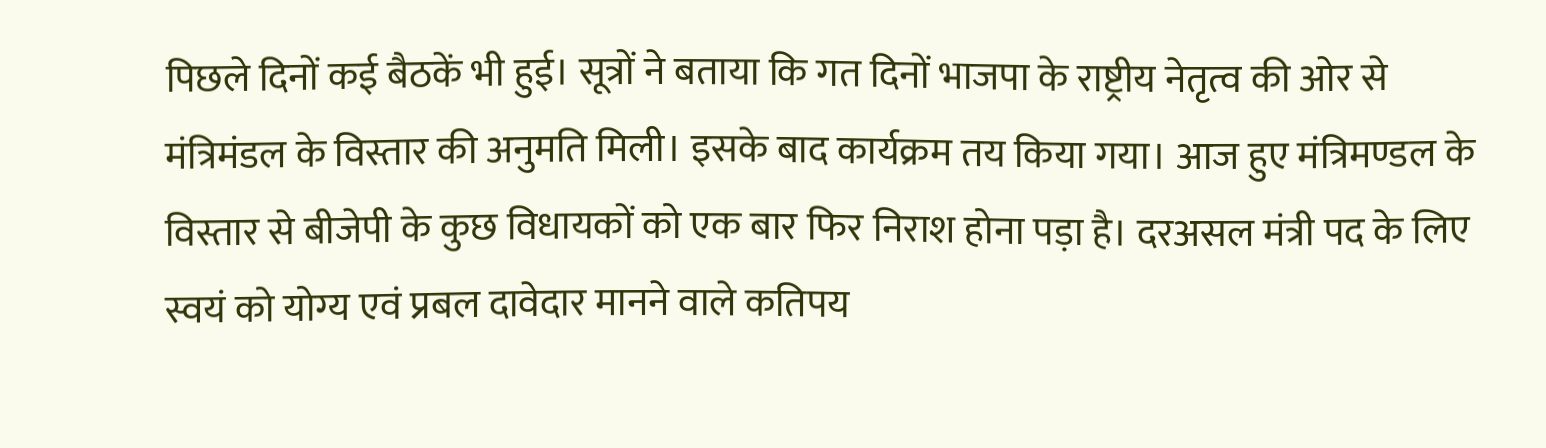पिछले दिनों कई बैठकें भी हुई। सूत्रों ने बताया कि गत दिनों भाजपा के राष्ट्रीय नेतृत्व की ओर से मंत्रिमंडल के विस्तार की अनुमति मिली। इसके बाद कार्यक्रम तय किया गया। आज हुए मंत्रिमण्डल के विस्तार से बीजेपी के कुछ विधायकों को एक बार फिर निराश होना पड़ा है। दरअसल मंत्री पद के लिए स्वयं को योग्य एवं प्रबल दावेदार मानने वाले कतिपय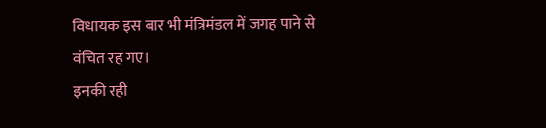विधायक इस बार भी मंत्रिमंडल में जगह पाने से वंचित रह गए।
इनकी रही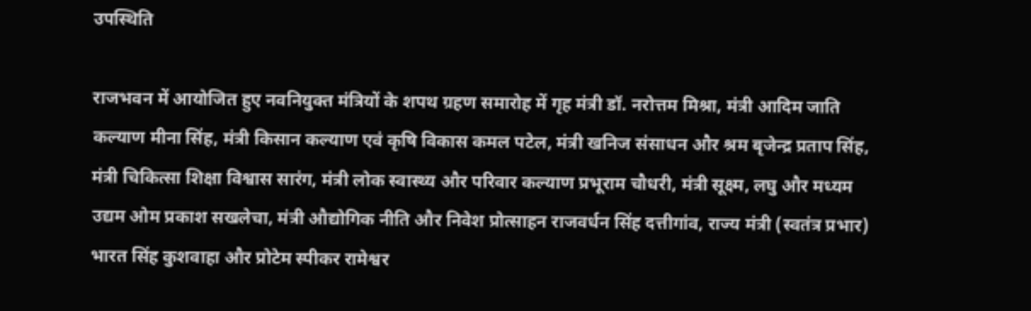उपस्थिति

राजभवन में आयोजित हुए नवनियुक्त मंत्रियों के शपथ ग्रहण समारोह में गृह मंत्री डॉ. नरोत्तम मिश्रा, मंत्री आदिम जाति कल्याण मीना सिंह, मंत्री किसान कल्याण एवं कृषि विकास कमल पटेल, मंत्री खनिज संसाधन और श्रम बृजेन्द्र प्रताप सिंह, मंत्री चिकित्सा शिक्षा विश्वास सारंग, मंत्री लोक स्वास्थ्य और परिवार कल्याण प्रभूराम चौधरी, मंत्री सूक्ष्म, लघु और मध्यम उद्यम ओम प्रकाश सखलेचा, मंत्री औद्योगिक नीति और निवेश प्रोत्साहन राजवर्धन सिंह दत्तीगांव, राज्य मंत्री (स्वतंत्र प्रभार) भारत सिंह कुशवाहा और प्रोटेम स्पीकर रामेश्वर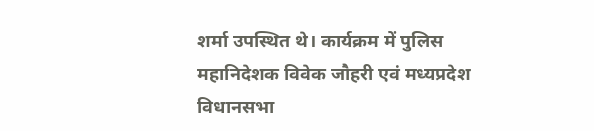शर्मा उपस्थित थे। कार्यक्रम में पुलिस महानिदेशक विवेक जौहरी एवं मध्यप्रदेश विधानसभा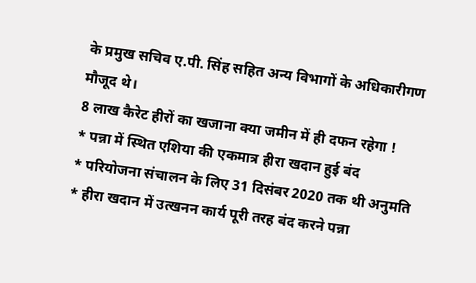के प्रमुख सचिव ए.पी. सिंह सहित अन्य विभागों के अधिकारीगण मौजूद थे।
8 लाख कैरेट हीरों का खजाना क्या जमीन में ही दफन रहेगा !
* पन्ना में स्थित एशिया की एकमात्र हीरा खदान हुई बंद
* परियोजना संचालन के लिए 31 दिसंबर 2020 तक थी अनुमति
* हीरा खदान में उत्खनन कार्य पूरी तरह बंद करने पन्ना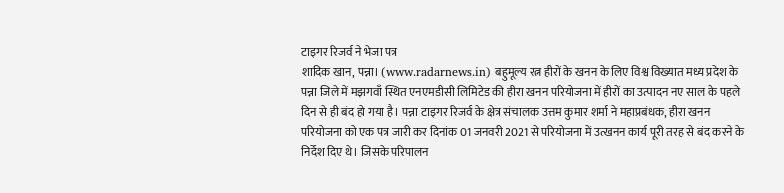टाइगर रिजर्व ने भेजा पत्र
शादिक खान, पन्ना। (www.radarnews.in) बहुमूल्य रत्न हीरों के खनन के लिए विश्व विख्यात मध्य प्रदेश के पन्ना जिले में मझगवाँ स्थित एनएमडीसी लिमिटेड की हीरा खनन परियोजना में हीरों का उत्पादन नए साल के पहले दिन से ही बंद हो गया है। पन्ना टाइगर रिजर्व के क्षेत्र संचालक उत्तम कुमार शर्मा ने महाप्रबंधक, हीरा खनन परियोजना को एक पत्र जारी कर दिनांक 01 जनवरी 2021 से परियोजना में उत्खनन कार्य पूरी तरह से बंद करने के निर्देश दिए थे। जिसके परिपालन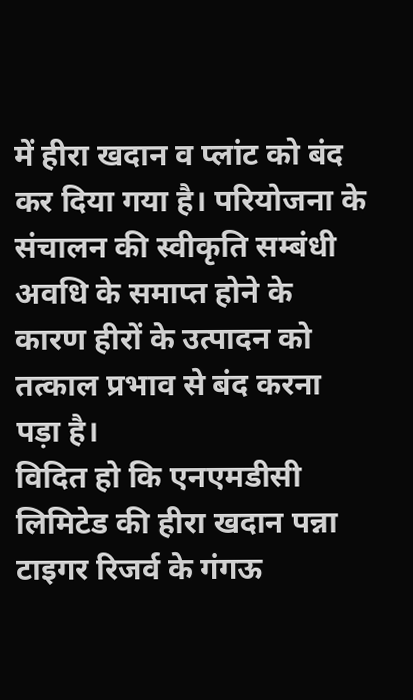में हीरा खदान व प्लांट को बंद कर दिया गया है। परियोजना के संचालन की स्वीकृति सम्बंधी अवधि के समाप्त होने के कारण हीरों के उत्पादन को तत्काल प्रभाव से बंद करना पड़ा है।
विदित हो कि एनएमडीसी लिमिटेड की हीरा खदान पन्ना टाइगर रिजर्व के गंगऊ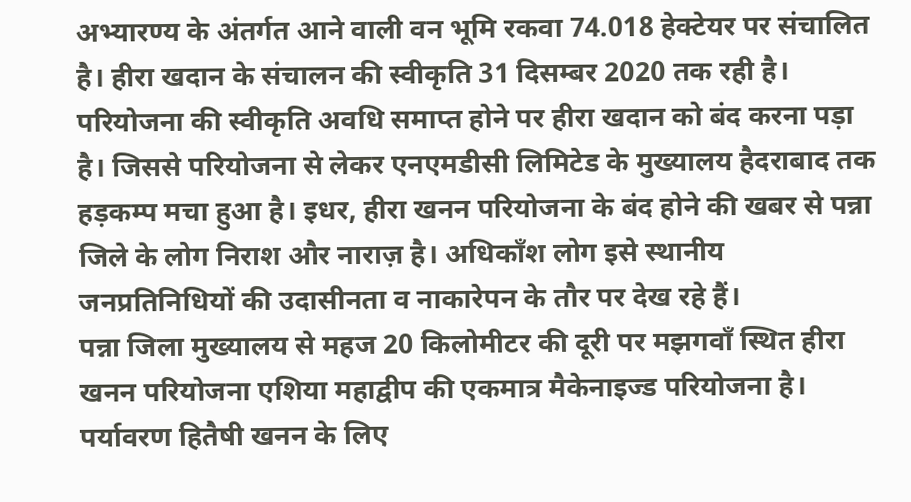अभ्यारण्य के अंतर्गत आने वाली वन भूमि रकवा 74.018 हेक्टेयर पर संचालित है। हीरा खदान के संचालन की स्वीकृति 31 दिसम्बर 2020 तक रही है। परियोजना की स्वीकृति अवधि समाप्त होने पर हीरा खदान को बंद करना पड़ा है। जिससे परियोजना से लेकर एनएमडीसी लिमिटेड के मुख्यालय हैदराबाद तक हड़कम्प मचा हुआ है। इधर, हीरा खनन परियोजना के बंद होने की खबर से पन्ना जिले के लोग निराश और नाराज़ है। अधिकाँश लोग इसे स्थानीय जनप्रतिनिधियों की उदासीनता व नाकारेपन के तौर पर देख रहे हैं।
पन्ना जिला मुख्यालय से महज 20 किलोमीटर की दूरी पर मझगवाँ स्थित हीरा खनन परियोजना एशिया महाद्वीप की एकमात्र मैकेनाइज्ड परियोजना है। पर्यावरण हितैषी खनन के लिए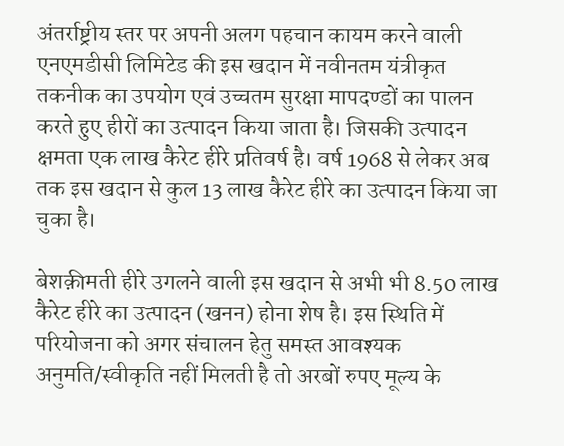अंतर्राष्ट्रीय स्तर पर अपनी अलग पहचान कायम करने वाली एनएमडीसी लिमिटेड की इस खदान में नवीनतम यंत्रीकृत तकनीक का उपयोग एवं उच्चतम सुरक्षा मापदण्डों का पालन करते हुए हीरों का उत्पादन किया जाता है। जिसकी उत्पादन क्षमता एक लाख कैरेट हीरे प्रतिवर्ष है। वर्ष 1968 से लेकर अब तक इस खदान से कुल 13 लाख कैरेट हीरे का उत्पादन किया जा चुका है।

बेशक़ीमती हीरे उगलने वाली इस खदान से अभी भी 8.50 लाख कैरेट हीरे का उत्पादन (खनन) होना शेष है। इस स्थिति में परियोजना को अगर संचालन हेतु समस्त आवश्यक अनुमति/स्वीकृति नहीं मिलती है तो अरबों रुपए मूल्य के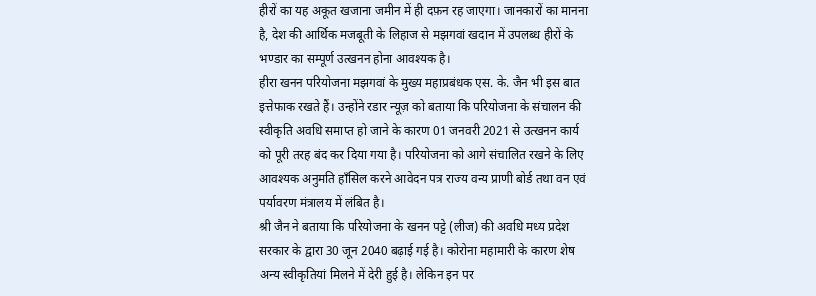हीरों का यह अकूत खजाना जमीन में ही दफ़न रह जाएगा। जानकारों का मानना है, देश की आर्थिक मजबूती के लिहाज से मझगवां खदान में उपलब्ध हीरों के भण्डार का सम्पूर्ण उत्खनन होना आवश्यक है।
हीरा खनन परियोजना मझगवां के मुख्य महाप्रबंधक एस. के. जैन भी इस बात इत्तेफाक रखते हैं। उन्होंने रडार न्यूज़ को बताया कि परियोजना के संचालन की स्वीकृति अवधि समाप्त हो जाने के कारण 01 जनवरी 2021 से उत्खनन कार्य को पूरी तरह बंद कर दिया गया है। परियोजना को आगे संचालित रखने के लिए आवश्यक अनुमति हाँसिल करने आवेदन पत्र राज्य वन्य प्राणी बोर्ड तथा वन एवं पर्यावरण मंत्रालय में लंबित है।
श्री जैन ने बताया कि परियोजना के खनन पट्टे (लीज) की अवधि मध्य प्रदेश सरकार के द्वारा 30 जून 2040 बढ़ाई गई है। कोरोना महामारी के कारण शेष अन्य स्वीकृतियां मिलने में देरी हुई है। लेकिन इन पर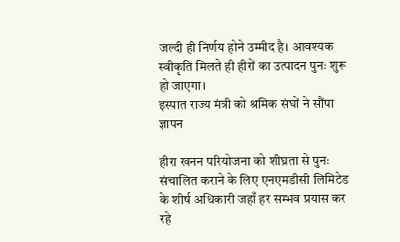जल्दी ही निर्णय होने उम्मीद है। आवश्यक स्वीकृति मिलते ही हीरों का उत्पादन पुनः शुरू हो जाएगा।
इस्पात राज्य मंत्री को श्रमिक संघों ने सौंपा ज्ञापन

हीरा खनन परियोजना को शीघ्रता से पुनः संचालित कराने के लिए एनएमडीसी लिमिटेड के शीर्ष अधिकारी जहाँ हर सम्भव प्रयास कर रहे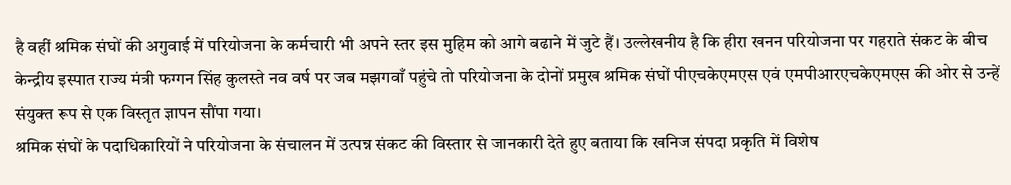है वहीं श्रमिक संघों की अगुवाई में परियोजना के कर्मचारी भी अपने स्तर इस मुहिम को आगे बढाने में जुटे हैं। उल्लेखनीय है कि हीरा खनन परियोजना पर गहराते संकट के बीच केन्द्रीय इस्पात राज्य मंत्री फग्गन सिंह कुलस्ते नव वर्ष पर जब मझगवाँ पहुंचे तो परियोजना के दोनों प्रमुख श्रमिक संघों पीएचकेएमएस एवं एमपीआरएचकेएमएस की ओर से उन्हें संयुक्त रूप से एक विस्तृत ज्ञापन सौंपा गया।
श्रमिक संघों के पदाधिकारियों ने परियोजना के संचालन में उत्पन्न संकट की विस्तार से जानकारी देते हुए बताया कि खनिज संपदा प्रकृति में विशेष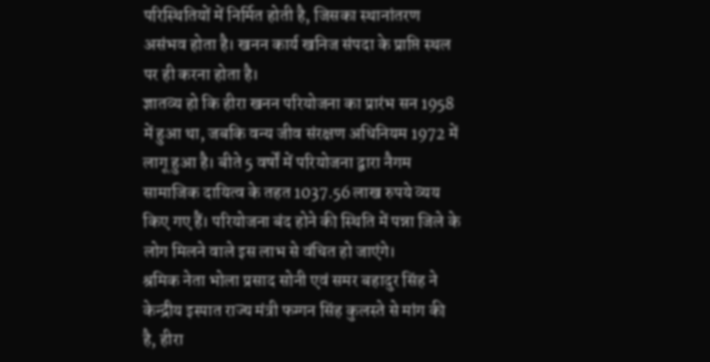परिस्थितियों में निर्मित होती है, जिसका स्थानांतरण असंभव होता है। खनन कार्य खनिज संपदा के प्राप्ति स्थल पर ही करना होता है।
ज्ञातव्य हो कि हीरा खनन परियोजना का प्रारंभ सन 1958 में हुआ था, जबकि वन्य जीव संरक्षण अधिनियम 1972 में लागू हुआ है। बीते 5 वर्षों में परियोजना द्वारा नैगम सामाजिक दायित्व के तहत 1037.56 लाख रुपये व्यय किए गए हैं। परियोजना बंद होने की स्थिति में पन्ना जिले के लोग मिलने वाले इस लाभ से वंचित हो जाएंगे।
श्रमिक नेता भोला प्रसाद सोनी एवं समर बहादुर सिंह ने केन्द्रीय इस्पात राज्य मंत्री फग्गन सिंह कुलस्ते से मांग की है, हीरा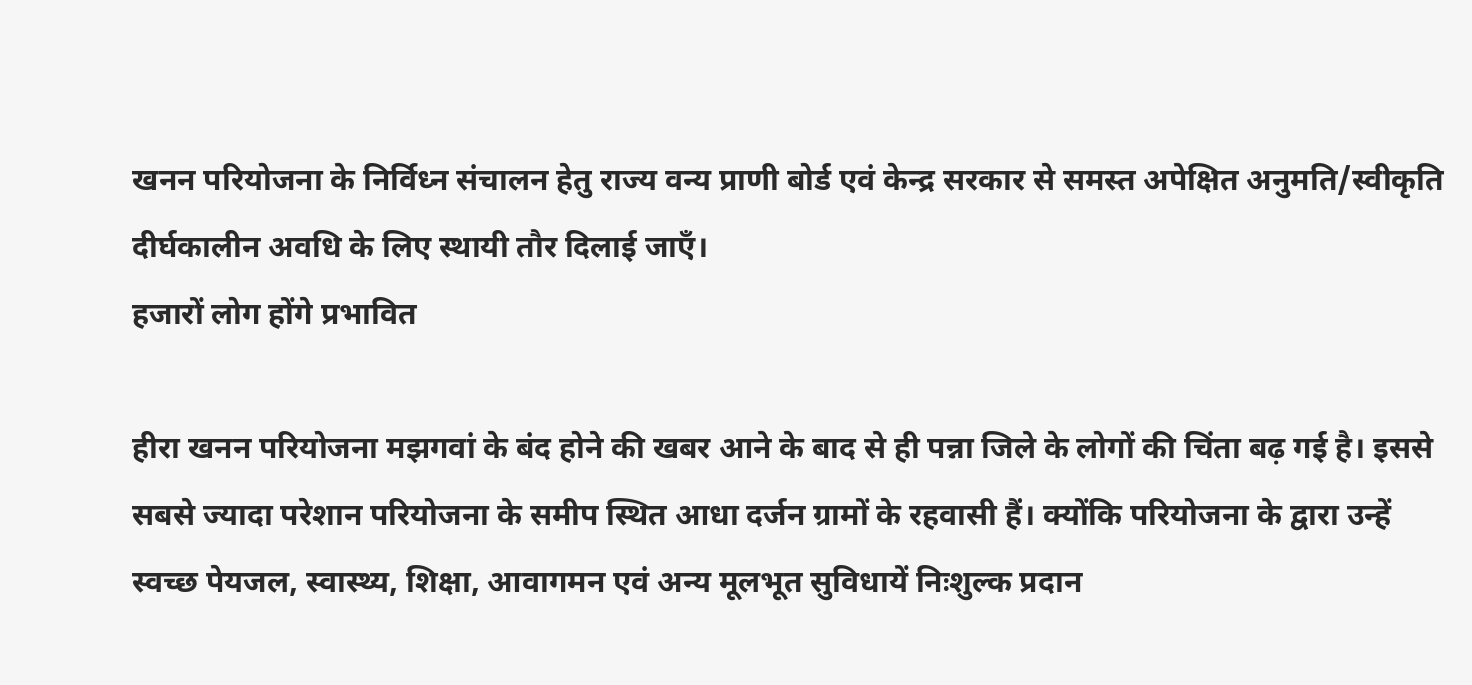खनन परियोजना के निर्विध्न संचालन हेतु राज्य वन्य प्राणी बोर्ड एवं केन्द्र सरकार से समस्त अपेक्षित अनुमति/स्वीकृति दीर्घकालीन अवधि के लिए स्थायी तौर दिलाई जाएँ।
हजारों लोग होंगे प्रभावित

हीरा खनन परियोजना मझगवां के बंद होने की खबर आने के बाद से ही पन्ना जिले के लोगों की चिंता बढ़ गई है। इससे सबसे ज्यादा परेशान परियोजना के समीप स्थित आधा दर्जन ग्रामों के रहवासी हैं। क्योंकि परियोजना के द्वारा उन्हें स्वच्छ पेयजल, स्वास्थ्य, शिक्षा, आवागमन एवं अन्य मूलभूत सुविधायें निःशुल्क प्रदान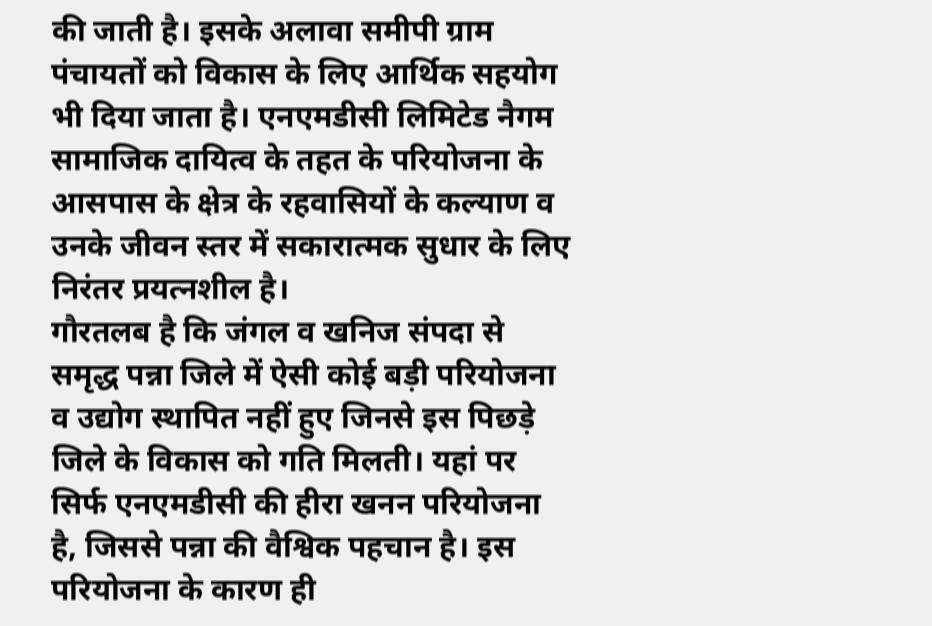की जाती है। इसके अलावा समीपी ग्राम पंचायतों को विकास के लिए आर्थिक सहयोग भी दिया जाता है। एनएमडीसी लिमिटेड नैगम सामाजिक दायित्व के तहत के परियोजना के आसपास के क्षेत्र के रहवासियों के कल्याण व उनके जीवन स्तर में सकारात्मक सुधार के लिए निरंतर प्रयत्नशील है।
गौरतलब है कि जंगल व खनिज संपदा से समृद्ध पन्ना जिले में ऐसी कोई बड़ी परियोजना व उद्योग स्थापित नहीं हुए जिनसे इस पिछड़े जिले के विकास को गति मिलती। यहां पर सिर्फ एनएमडीसी की हीरा खनन परियोजना है, जिससे पन्ना की वैश्विक पहचान है। इस परियोजना के कारण ही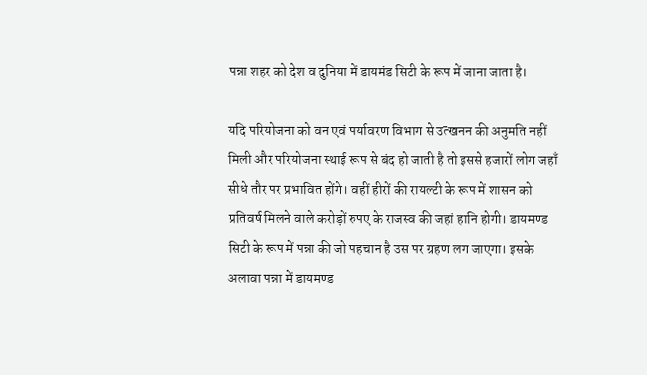पन्ना शहर को देश व दुनिया में डायमंड सिटी के रूप में जाना जाता है।

यदि परियोजना को वन एवं पर्यावरण विभाग से उत्खनन की अनुमति नहीं मिली और परियोजना स्थाई रूप से बंद हो जाती है तो इससे हजारों लोग जहाँ सीधे तौर पर प्रभावित होंगे। वहीं हीरों की रायल्टी के रूप में शासन को प्रतिवर्ष मिलने वाले करोड़ों रुपए के राजस्व की जहां हानि होगी। डायमण्ड सिटी के रूप में पन्ना की जो पहचान है उस पर ग्रहण लग जाएगा। इसके अलावा पन्ना में डायमण्ड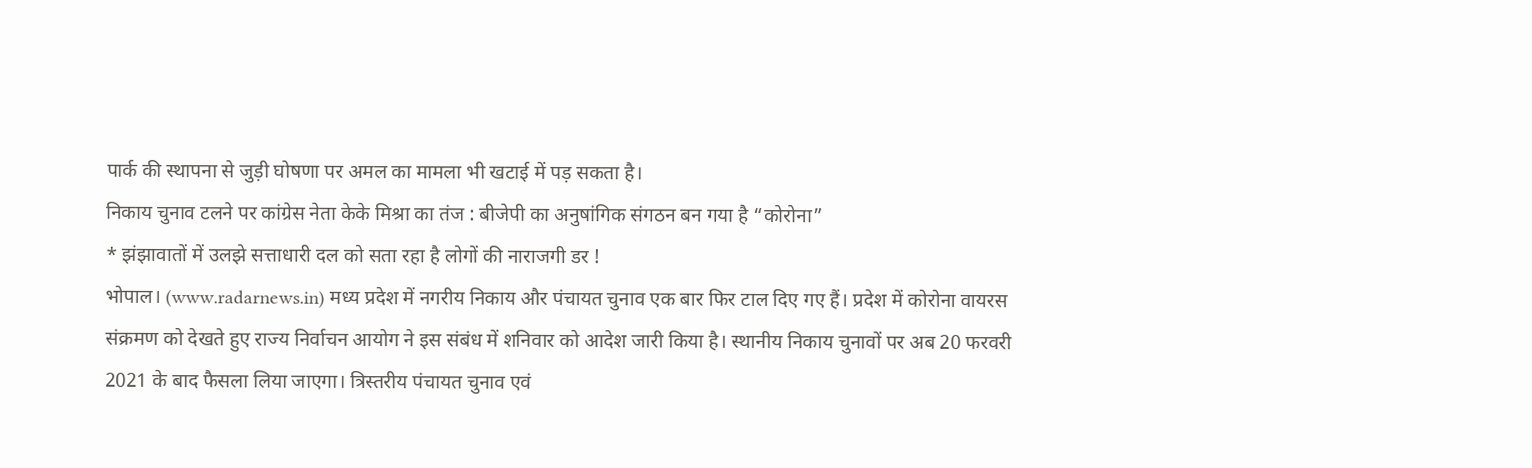पार्क की स्थापना से जुड़ी घोषणा पर अमल का मामला भी खटाई में पड़ सकता है।
निकाय चुनाव टलने पर कांग्रेस नेता केके मिश्रा का तंज : बीजेपी का अनुषांगिक संगठन बन गया है “कोरोना”
* झंझावातों में उलझे सत्ताधारी दल को सता रहा है लोगों की नाराजगी डर !
भोपाल। (www.radarnews.in) मध्य प्रदेश में नगरीय निकाय और पंचायत चुनाव एक बार फिर टाल दिए गए हैं। प्रदेश में कोरोना वायरस संक्रमण को देखते हुए राज्य निर्वाचन आयोग ने इस संबंध में शनिवार को आदेश जारी किया है। स्थानीय निकाय चुनावों पर अब 20 फरवरी 2021 के बाद फैसला लिया जाएगा। त्रिस्तरीय पंचायत चुनाव एवं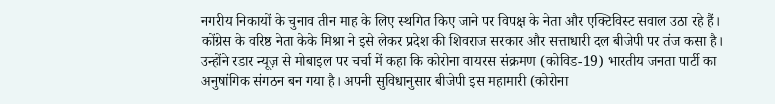नगरीय निकायों के चुनाव तीन माह के लिए स्थगित किए जाने पर विपक्ष के नेता और एक्टिविस्ट सवाल उठा रहे हैं।
कोंग्रेस के वरिष्ठ नेता केके मिश्रा ने इसे लेकर प्रदेश की शिवराज सरकार और सत्ताधारी दल बीजेपी पर तंज कसा है। उन्होंने रडार न्यूज़ से मोबाइल पर चर्चा में कहा कि कोरोना वायरस संक्रमण (कोविड-19) भारतीय जनता पार्टी का अनुषांगिक संगठन बन गया है। अपनी सुविधानुसार बीजेपी इस महामारी (कोरोना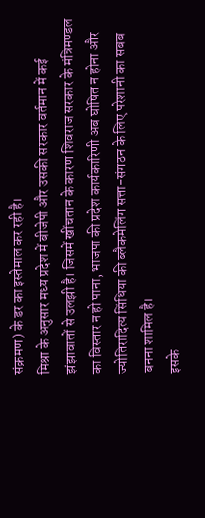संक्रमण) के डर का इस्तेमाल कर रही है।
मिश्रा के अनुसार मध्य प्रदेश में बीजेपी और उसकी सरकार वर्तमान में कई झंझावातों से उलझी है। जिसमें खींचतान के कारण शिवराज सरकार के मंत्रिमण्डल का विस्तार न हो पाना, भाजपा की प्रदेश कार्यकारिणी अब घोषित न होना और ज्योतिरादित्य सिंधिया की ब्लैकमेलिंग सत्ता-संगठन के लिए परेशानी का सबब बनना शामिल है।
इसके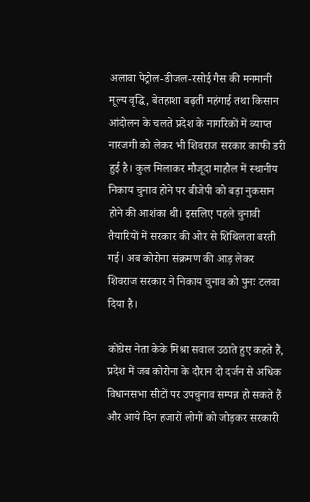अलावा पेट्रोल-डीजल-रसोई गैस की मनमानी मूल्य वृद्धि, बेतहाशा बढ़ती महंगाई तथा किसान आंदोलन के चलते प्रदेश के नागरिकों में व्याप्त नारजगी को लेकर भी शिवराज सरकार काफी डरी हुई है। कुल मिलाकर मौजूदा माहौल में स्थानीय निकाय चुनाव होने पर बीजेपी को बड़ा नुकसान होने की आशंका थी। इसलिए पहले चुनावी तैयारियों में सरकार की ओर से शिथिलता बरती गई। अब कोरोना संक्रमण की आड़ लेकर शिवराज सरकार ने निकाय चुनाव को पुनः टलवा दिया है।

कोंग्रेस नेता केके मिश्रा सवाल उठाते हुए कहते हैं, प्रदेश में जब कोरोना के दौरान दो दर्जन से अधिक विधानसभा सीटों पर उपचुनाव सम्पन्न हो सकते हैं और आये दिन हजारों लोगों को जोड़कर सरकारी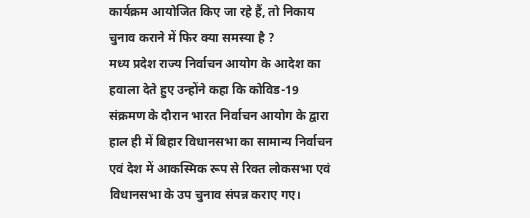कार्यक्रम आयोजित किए जा रहे हैं, तो निकाय चुनाव कराने में फिर क्या समस्या है ?
मध्य प्रदेश राज्य निर्वाचन आयोग के आदेश का हवाला देते हुए उन्होंने कहा कि कोविड-19 संक्रमण के दौरान भारत निर्वाचन आयोग के द्वारा हाल ही में बिहार विधानसभा का सामान्य निर्वाचन एवं देश में आकस्मिक रूप से रिक्त लोकसभा एवं विधानसभा के उप चुनाव संपन्न कराए गए।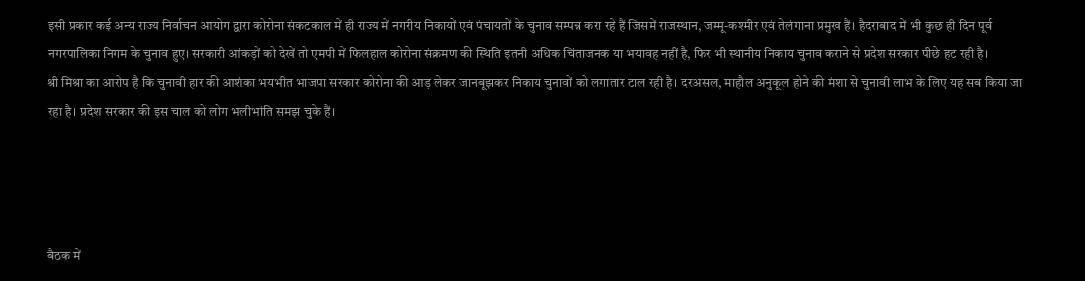इसी प्रकार कई अन्य राज्य निर्वाचन आयोग द्वारा कोरोना संकटकाल में ही राज्य में नगरीय निकायों एवं पंचायतों के चुनाव सम्पन्न करा रहे हैं जिसमें राजस्थान, जम्मू-कश्मीर एवं तेलंगाना प्रमुख हैं। हैदराबाद में भी कुछ ही दिन पूर्व नगरपालिका निगम के चुनाव हुए। सरकारी आंकड़ों को देखें तो एमपी में फिलहाल कोरोना संक्रमण की स्थिति इतनी अधिक चिंताजनक या भयावह नहीं है, फिर भी स्थानीय निकाय चुनाव कराने से प्रदेश सरकार पीछे हट रही है।
श्री मिश्रा का आरोप है कि चुनावी हार की आशंका भयभीत भाजपा सरकार कोरोना की आड़ लेकर जानबूझकर निकाय चुनावों को लगातार टाल रही है। दरअसल, माहौल अनुकूल होने की मंशा से चुनावी लाभ के लिए यह सब किया जा रहा है। प्रदेश सरकार की इस चाल को लोग भलीभांति समझ चुके हैं।




बैठक में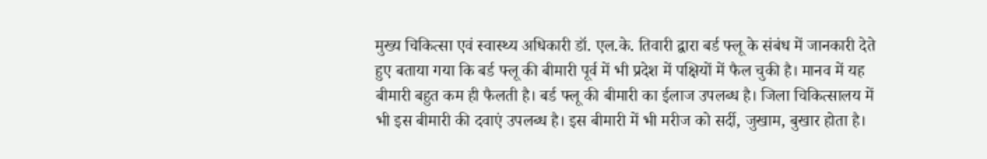मुख्य चिकित्सा एवं स्वास्थ्य अधिकारी डॉ. एल.के. तिवारी द्वारा बर्ड फ्लू के संबंध में जानकारी देते हुए बताया गया कि बर्ड फ्लू की बीमारी पूर्व में भी प्रदेश में पक्षियों में फैल चुकी है। मानव में यह बीमारी बहुत कम ही फैलती है। बर्ड फ्लू की बीमारी का ईलाज उपलब्ध है। जिला चिकित्सालय में भी इस बीमारी की दवाएं उपलब्ध है। इस बीमारी में भी मरीज को सर्दी, जुखाम, बुखार होता है।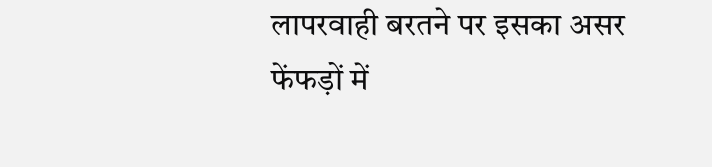लापरवाही बरतने पर इसका असर फेंफड़ों में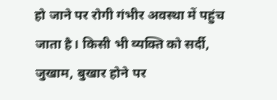हो जाने पर रोगी गंभीर अवस्था में पहुंच जाता है। किसी भी व्यक्ति को सर्दी, जुखाम, बुखार होने पर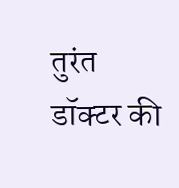तुरंत डॉक्टर की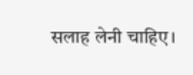सलाह लेनी चाहिए।